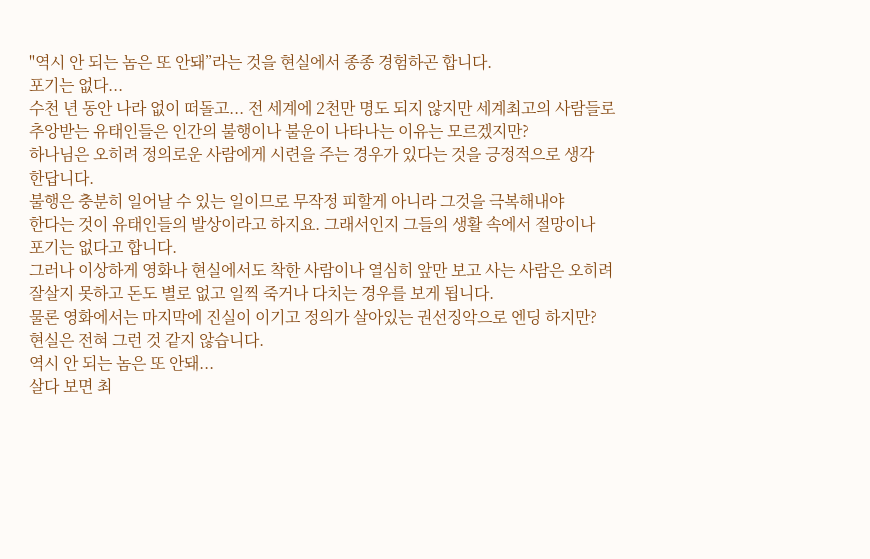"역시 안 되는 놈은 또 안돼”라는 것을 현실에서 종종 경험하곤 합니다.
포기는 없다...
수천 년 동안 나라 없이 떠돌고... 전 세계에 2천만 명도 되지 않지만 세계최고의 사람들로
추앙받는 유태인들은 인간의 불행이나 불운이 나타나는 이유는 모르겠지만?
하나님은 오히려 정의로운 사람에게 시련을 주는 경우가 있다는 것을 긍정적으로 생각
한답니다.
불행은 충분히 일어날 수 있는 일이므로 무작정 피할게 아니라 그것을 극복해내야
한다는 것이 유태인들의 발상이라고 하지요. 그래서인지 그들의 생활 속에서 절망이나
포기는 없다고 합니다.
그러나 이상하게 영화나 현실에서도 착한 사람이나 열심히 앞만 보고 사는 사람은 오히려
잘살지 못하고 돈도 별로 없고 일찍 죽거나 다치는 경우를 보게 됩니다.
물론 영화에서는 마지막에 진실이 이기고 정의가 살아있는 권선징악으로 엔딩 하지만?
현실은 전혀 그런 것 같지 않습니다.
역시 안 되는 놈은 또 안돼...
살다 보면 최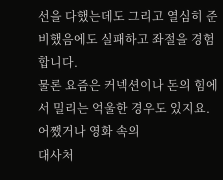선을 다했는데도 그리고 열심히 준비했음에도 실패하고 좌절을 경험합니다.
물론 요즘은 커넥션이나 돈의 힘에서 밀리는 억울한 경우도 있지요. 어쨌거나 영화 속의
대사처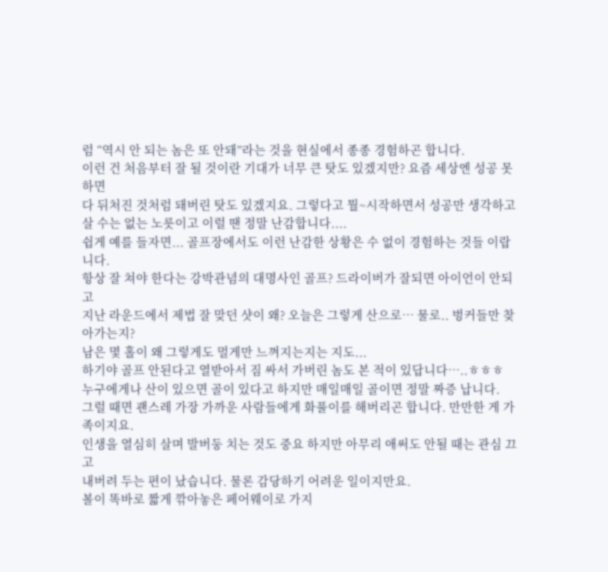럼 “역시 안 되는 놈은 또 안돼”라는 것을 현실에서 종종 경험하곤 합니다.
이런 건 처음부터 잘 될 것이란 기대가 너무 큰 탓도 있겠지만? 요즘 세상엔 성공 못하면
다 뒤처진 것처럼 돼버린 탓도 있겠지요. 그렇다고 뭘~시작하면서 성공만 생각하고
살 수는 없는 노릇이고 이럴 땐 정말 난감합니다....
쉽게 예를 들자면... 골프장에서도 이런 난감한 상황은 수 없이 경험하는 것들 이랍니다.
항상 잘 쳐야 한다는 강박관념의 대명사인 골프? 드라이버가 잘되면 아이언이 안되고
지난 라운드에서 제법 잘 맞던 샷이 왜? 오늘은 그렇게 산으로… 물로.. 벙커들만 찾아가는지?
남은 몇 홀이 왜 그렇게도 멀게만 느껴지는지는 지도...
하기야 골프 안된다고 열받아서 짐 싸서 가버린 놈도 본 적이 있답니다…..ㅎㅎㅎ
누구에게나 산이 있으면 골이 있다고 하지만 매일매일 골이면 정말 짜증 납니다.
그럴 때면 괜스레 가장 가까운 사람들에게 화풀이를 해버리곤 합니다. 만만한 게 가족이지요.
인생을 열심히 살며 발버둥 치는 것도 중요 하지만 아무리 애써도 안될 때는 관심 끄고
내버려 두는 편이 났습니다. 물론 감당하기 어려운 일이지만요.
볼이 똑바로 짧게 깎아놓은 페어웨이로 가지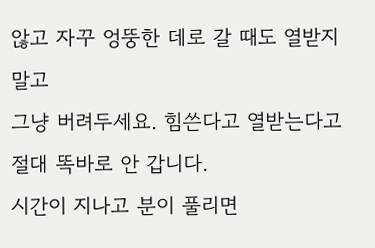않고 자꾸 엉뚱한 데로 갈 때도 열받지 말고
그냥 버려두세요. 힘쓴다고 열받는다고 절대 똑바로 안 갑니다.
시간이 지나고 분이 풀리면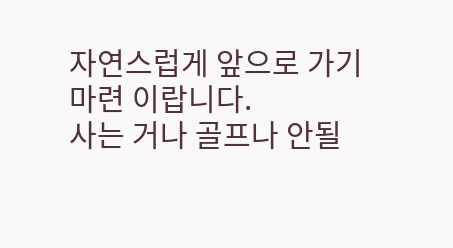자연스럽게 앞으로 가기 마련 이랍니다.
사는 거나 골프나 안될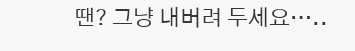땐? 그냥 내버려 두세요…..